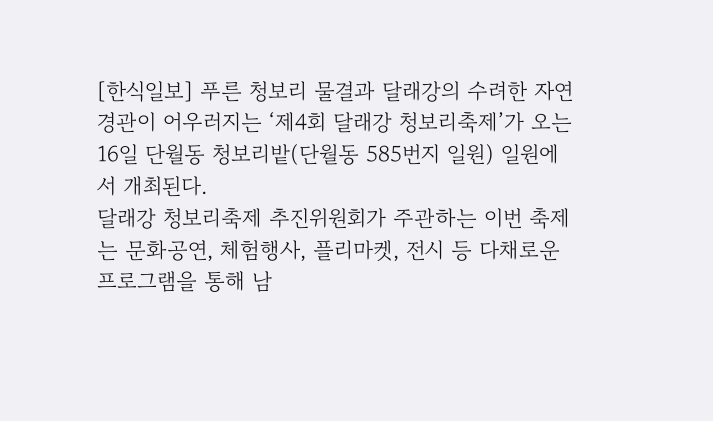[한식일보] 푸른 청보리 물결과 달래강의 수려한 자연경관이 어우러지는 ‘제4회 달래강 청보리축제’가 오는 16일 단월동 청보리밭(단월동 585번지 일원) 일원에서 개최된다.
달래강 청보리축제 추진위원회가 주관하는 이번 축제는 문화공연, 체험행사, 플리마켓, 전시 등 다채로운 프로그램을 통해 남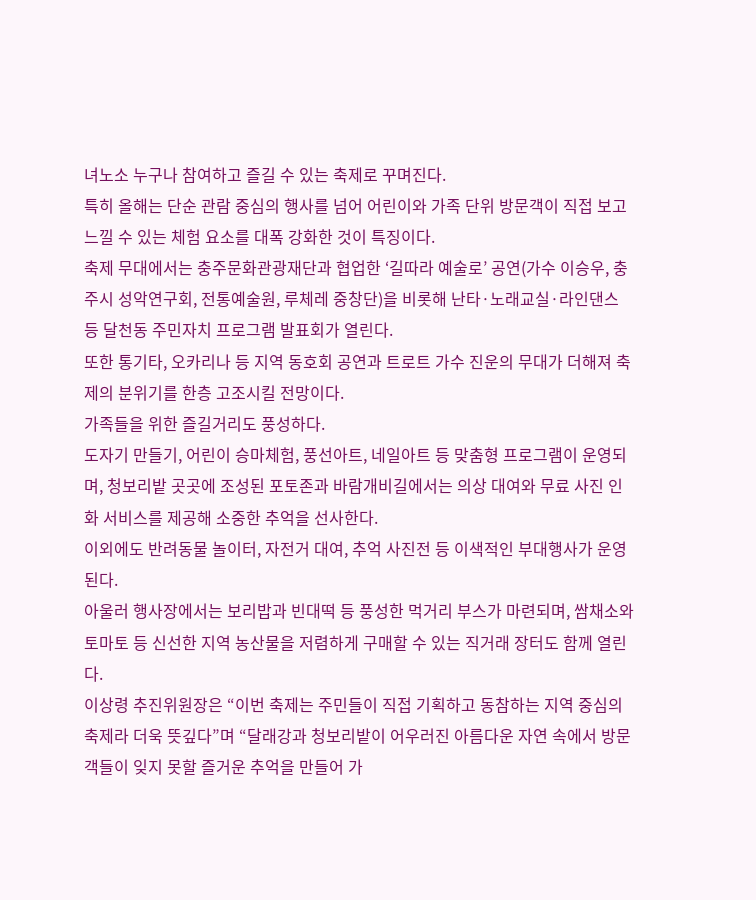녀노소 누구나 참여하고 즐길 수 있는 축제로 꾸며진다.
특히 올해는 단순 관람 중심의 행사를 넘어 어린이와 가족 단위 방문객이 직접 보고 느낄 수 있는 체험 요소를 대폭 강화한 것이 특징이다.
축제 무대에서는 충주문화관광재단과 협업한 ‘길따라 예술로’ 공연(가수 이승우, 충주시 성악연구회, 전통예술원, 루체레 중창단)을 비롯해 난타·노래교실·라인댄스 등 달천동 주민자치 프로그램 발표회가 열린다.
또한 통기타, 오카리나 등 지역 동호회 공연과 트로트 가수 진운의 무대가 더해져 축제의 분위기를 한층 고조시킬 전망이다.
가족들을 위한 즐길거리도 풍성하다.
도자기 만들기, 어린이 승마체험, 풍선아트, 네일아트 등 맞춤형 프로그램이 운영되며, 청보리밭 곳곳에 조성된 포토존과 바람개비길에서는 의상 대여와 무료 사진 인화 서비스를 제공해 소중한 추억을 선사한다.
이외에도 반려동물 놀이터, 자전거 대여, 추억 사진전 등 이색적인 부대행사가 운영된다.
아울러 행사장에서는 보리밥과 빈대떡 등 풍성한 먹거리 부스가 마련되며, 쌈채소와 토마토 등 신선한 지역 농산물을 저렴하게 구매할 수 있는 직거래 장터도 함께 열린다.
이상령 추진위원장은 “이번 축제는 주민들이 직접 기획하고 동참하는 지역 중심의 축제라 더욱 뜻깊다”며 “달래강과 청보리밭이 어우러진 아름다운 자연 속에서 방문객들이 잊지 못할 즐거운 추억을 만들어 가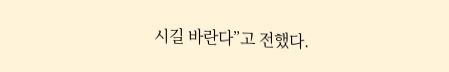시길 바란다”고 전했다.